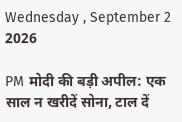Wednesday , September 2 2026

PM मोदी की बड़ी अपील: एक साल न खरीदें सोना, टाल दें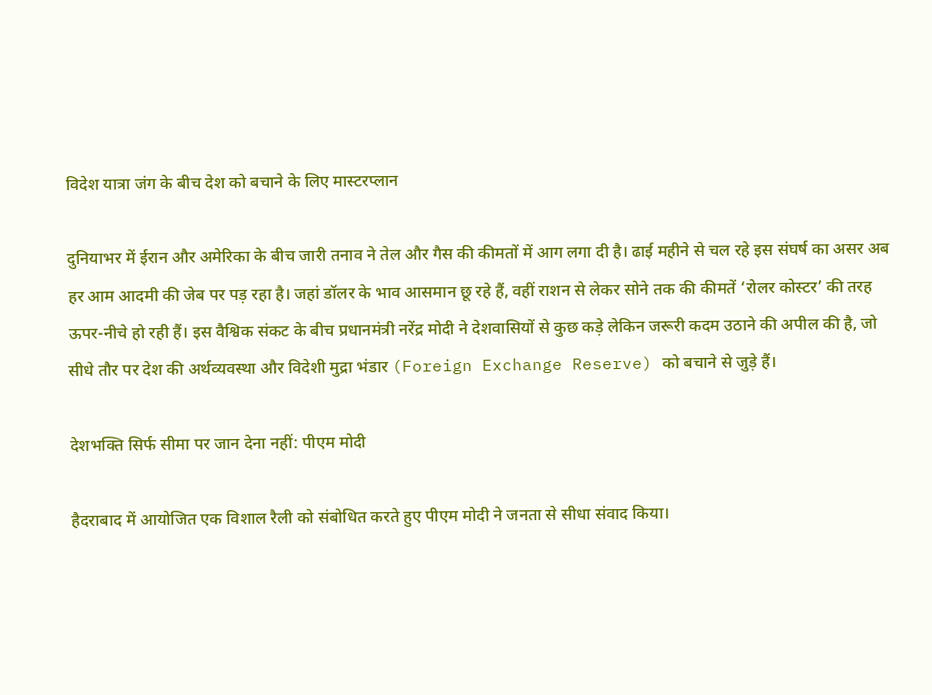विदेश यात्रा जंग के बीच देश को बचाने के लिए मास्टरप्लान

दुनियाभर में ईरान और अमेरिका के बीच जारी तनाव ने तेल और गैस की कीमतों में आग लगा दी है। ढाई महीने से चल रहे इस संघर्ष का असर अब हर आम आदमी की जेब पर पड़ रहा है। जहां डॉलर के भाव आसमान छू रहे हैं, वहीं राशन से लेकर सोने तक की कीमतें ‘रोलर कोस्टर’ की तरह ऊपर-नीचे हो रही हैं। इस वैश्विक संकट के बीच प्रधानमंत्री नरेंद्र मोदी ने देशवासियों से कुछ कड़े लेकिन जरूरी कदम उठाने की अपील की है, जो सीधे तौर पर देश की अर्थव्यवस्था और विदेशी मुद्रा भंडार (Foreign Exchange Reserve) को बचाने से जुड़े हैं।

देशभक्ति सिर्फ सीमा पर जान देना नहीं: पीएम मोदी

हैदराबाद में आयोजित एक विशाल रैली को संबोधित करते हुए पीएम मोदी ने जनता से सीधा संवाद किया।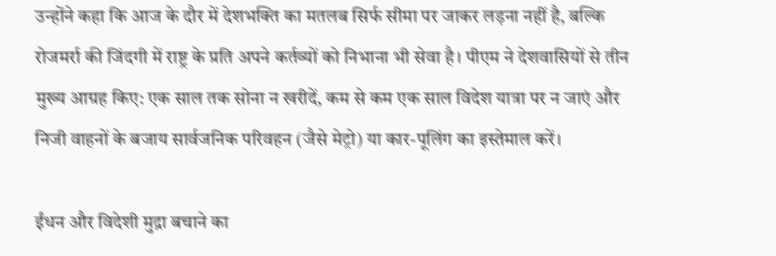उन्होंने कहा कि आज के दौर में देशभक्ति का मतलब सिर्फ सीमा पर जाकर लड़ना नहीं है, बल्कि रोजमर्रा की जिंदगी में राष्ट्र के प्रति अपने कर्तव्यों को निभाना भी सेवा है। पीएम ने देशवासियों से तीन मुख्य आग्रह किए: एक साल तक सोना न खरीदें, कम से कम एक साल विदेश यात्रा पर न जाएं और निजी वाहनों के बजाय सार्वजनिक परिवहन (जैसे मेट्रो) या कार-पूलिंग का इस्तेमाल करें।

ईंधन और विदेशी मुद्रा बचाने का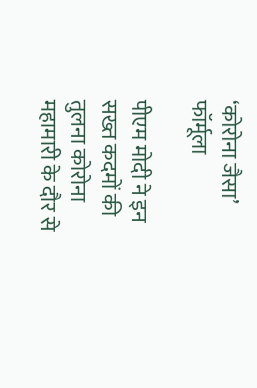‘कोरोना जैसा’ फॉर्मूला

पीएम मोदी ने इन सख्त कदमों की तुलना कोरोना महामारी के दौर से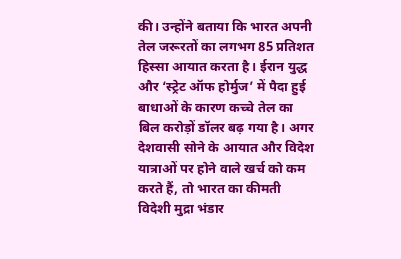की। उन्होंने बताया कि भारत अपनी तेल जरूरतों का लगभग 85 प्रतिशत हिस्सा आयात करता है। ईरान युद्ध और ‘स्ट्रेट ऑफ होर्मुज’ में पैदा हुई बाधाओं के कारण कच्चे तेल का बिल करोड़ों डॉलर बढ़ गया है। अगर देशवासी सोने के आयात और विदेश यात्राओं पर होने वाले खर्च को कम करते हैं, तो भारत का कीमती विदेशी मुद्रा भंडार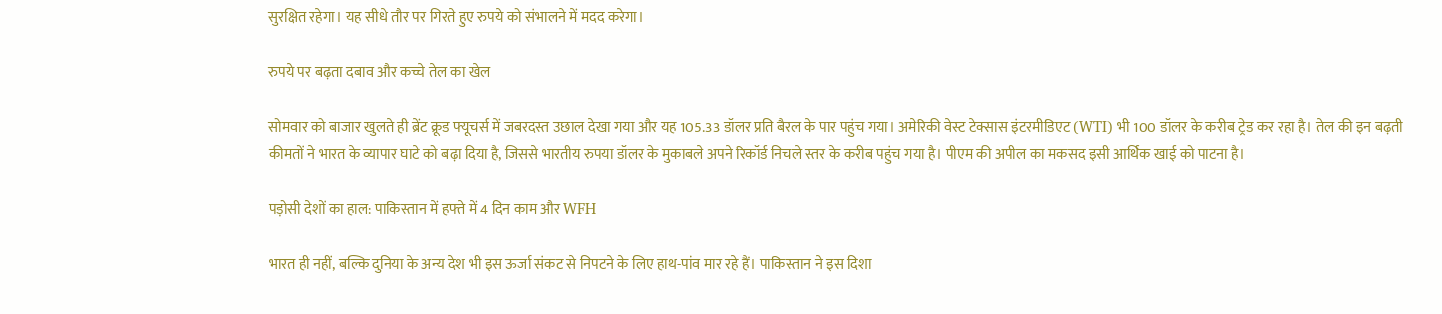सुरक्षित रहेगा। यह सीधे तौर पर गिरते हुए रुपये को संभालने में मदद करेगा।

रुपये पर बढ़ता दबाव और कच्चे तेल का खेल

सोमवार को बाजार खुलते ही ब्रेंट क्रूड फ्यूचर्स में जबरदस्त उछाल देखा गया और यह 105.33 डॉलर प्रति बैरल के पार पहुंच गया। अमेरिकी वेस्ट टेक्सास इंटरमीडिएट (WTI) भी 100 डॉलर के करीब ट्रेड कर रहा है। तेल की इन बढ़ती कीमतों ने भारत के व्यापार घाटे को बढ़ा दिया है, जिससे भारतीय रुपया डॉलर के मुकाबले अपने रिकॉर्ड निचले स्तर के करीब पहुंच गया है। पीएम की अपील का मकसद इसी आर्थिक खाई को पाटना है।

पड़ोसी देशों का हाल: पाकिस्तान में हफ्ते में 4 दिन काम और WFH

भारत ही नहीं, बल्कि दुनिया के अन्य देश भी इस ऊर्जा संकट से निपटने के लिए हाथ-पांव मार रहे हैं। पाकिस्तान ने इस दिशा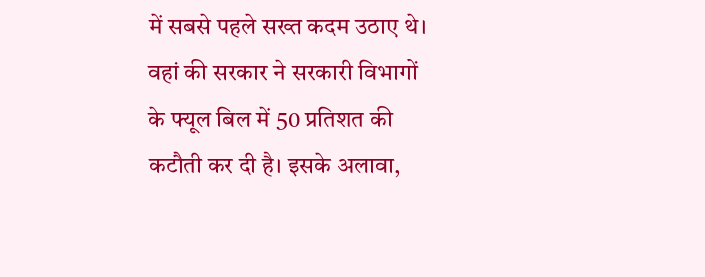में सबसे पहले सख्त कदम उठाए थे। वहां की सरकार ने सरकारी विभागों के फ्यूल बिल में 50 प्रतिशत की कटौती कर दी है। इसके अलावा,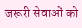जरूरी सेवाओं को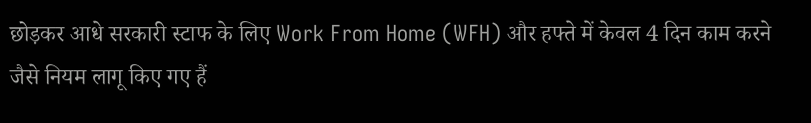छोड़कर आधे सरकारी स्टाफ के लिए Work From Home (WFH) और हफ्ते में केवल 4 दिन काम करने जैसे नियम लागू किए गए हैं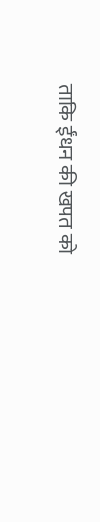ताकि ईंधन की खपत को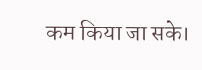कम किया जा सके।